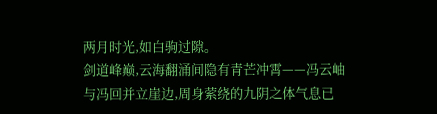两月时光,如白驹过隙。
剑道峰巅,云海翻涌间隐有青芒冲霄——冯云岫与冯回并立崖边,周身萦绕的九阴之体气息已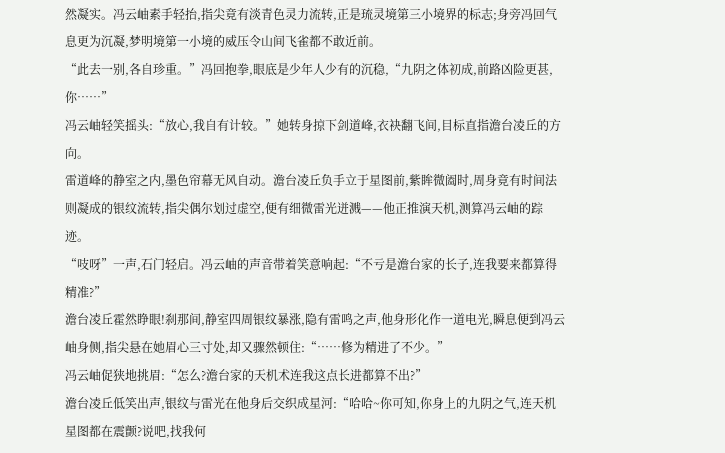然凝实。冯云岫素手轻抬,指尖竟有淡青色灵力流转,正是琉灵境第三小境界的标志;身旁冯回气息更为沉凝,梦明境第一小境的威压令山间飞雀都不敢近前。
“此去一别,各自珍重。”冯回抱拳,眼底是少年人少有的沉稳,“九阴之体初成,前路凶险更甚,你……”
冯云岫轻笑摇头:“放心,我自有计较。”她转身掠下剑道峰,衣袂翻飞间,目标直指澹台凌丘的方向。
雷道峰的静室之内,墨色帘幕无风自动。澹台凌丘负手立于星图前,紫眸微阖时,周身竟有时间法则凝成的银纹流转,指尖偶尔划过虚空,便有细微雷光迸溅——他正推演天机,测算冯云岫的踪迹。
“吱呀”一声,石门轻启。冯云岫的声音带着笑意响起:“不亏是澹台家的长子,连我要来都算得精准?”
澹台凌丘霍然睁眼!刹那间,静室四周银纹暴涨,隐有雷鸣之声,他身形化作一道电光,瞬息便到冯云岫身侧,指尖悬在她眉心三寸处,却又骤然顿住:“……修为精进了不少。”
冯云岫促狭地挑眉:“怎么?澹台家的天机术连我这点长进都算不出?”
澹台凌丘低笑出声,银纹与雷光在他身后交织成星河:“哈哈~你可知,你身上的九阴之气,连天机星图都在震颤?说吧,找我何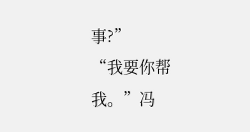事?”
“我要你帮我。”冯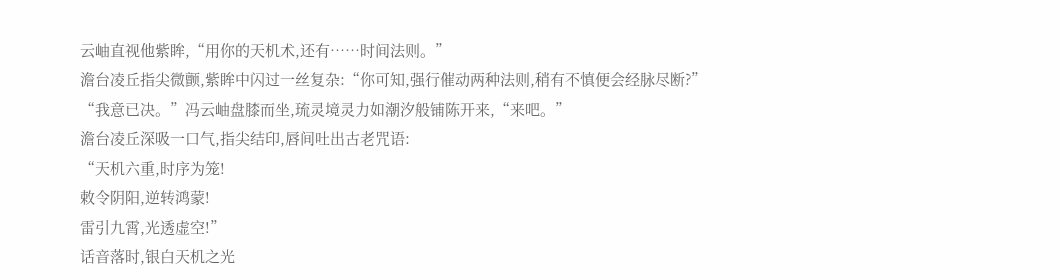云岫直视他紫眸,“用你的天机术,还有……时间法则。”
澹台凌丘指尖微颤,紫眸中闪过一丝复杂:“你可知,强行催动两种法则,稍有不慎便会经脉尽断?”
“我意已决。”冯云岫盘膝而坐,琉灵境灵力如潮汐般铺陈开来,“来吧。”
澹台凌丘深吸一口气,指尖结印,唇间吐出古老咒语:
“天机六重,时序为笼!
敕令阴阳,逆转鸿蒙!
雷引九霄,光透虚空!”
话音落时,银白天机之光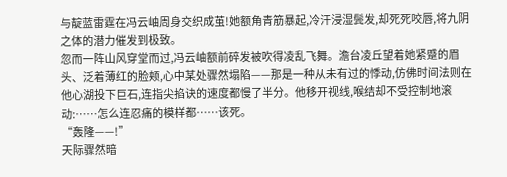与靛蓝雷霆在冯云岫周身交织成茧!她额角青筋暴起,冷汗浸湿鬓发,却死死咬唇,将九阴之体的潜力催发到极致。
忽而一阵山风穿堂而过,冯云岫额前碎发被吹得凌乱飞舞。澹台凌丘望着她紧蹙的眉头、泛着薄红的脸颊,心中某处骤然塌陷——那是一种从未有过的悸动,仿佛时间法则在他心湖投下巨石,连指尖掐诀的速度都慢了半分。他移开视线,喉结却不受控制地滚动:……怎么连忍痛的模样都……该死。
“轰隆——!”
天际骤然暗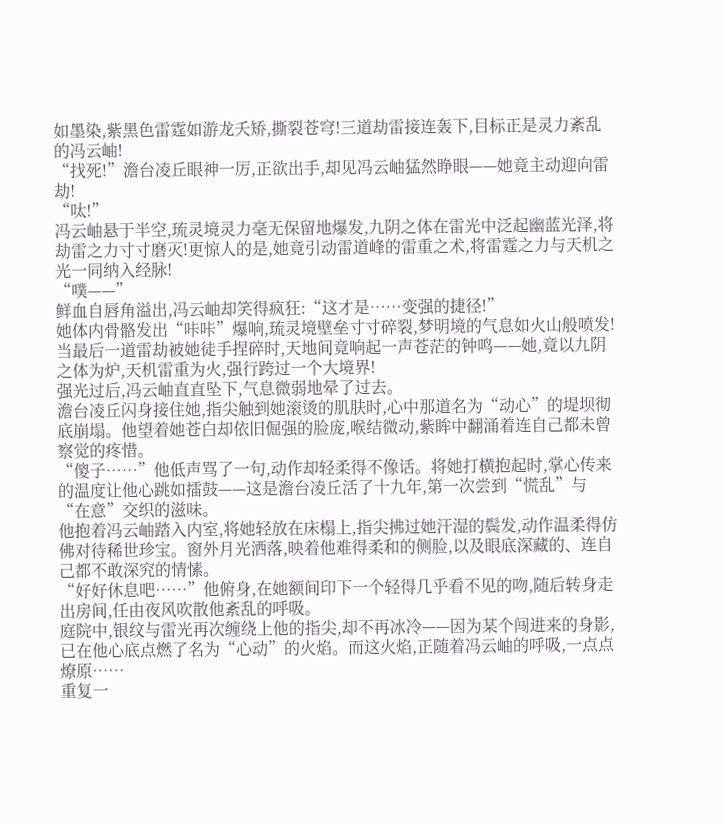如墨染,紫黑色雷霆如游龙夭矫,撕裂苍穹!三道劫雷接连轰下,目标正是灵力紊乱的冯云岫!
“找死!”澹台凌丘眼神一厉,正欲出手,却见冯云岫猛然睁眼——她竟主动迎向雷劫!
“呔!”
冯云岫悬于半空,琉灵境灵力毫无保留地爆发,九阴之体在雷光中泛起幽蓝光泽,将劫雷之力寸寸磨灭!更惊人的是,她竟引动雷道峰的雷重之术,将雷霆之力与天机之光一同纳入经脉!
“噗——”
鲜血自唇角溢出,冯云岫却笑得疯狂:“这才是……变强的捷径!”
她体内骨骼发出“咔咔”爆响,琉灵境壁垒寸寸碎裂,梦明境的气息如火山般喷发!当最后一道雷劫被她徒手捏碎时,天地间竟响起一声苍茫的钟鸣——她,竟以九阴之体为炉,天机雷重为火,强行跨过一个大境界!
强光过后,冯云岫直直坠下,气息微弱地晕了过去。
澹台凌丘闪身接住她,指尖触到她滚烫的肌肤时,心中那道名为“动心”的堤坝彻底崩塌。他望着她苍白却依旧倔强的脸庞,喉结微动,紫眸中翻涌着连自己都未曾察觉的疼惜。
“傻子……”他低声骂了一句,动作却轻柔得不像话。将她打横抱起时,掌心传来的温度让他心跳如擂鼓——这是澹台凌丘活了十九年,第一次尝到“慌乱”与“在意”交织的滋味。
他抱着冯云岫踏入内室,将她轻放在床榻上,指尖拂过她汗湿的鬓发,动作温柔得仿佛对待稀世珍宝。窗外月光洒落,映着他难得柔和的侧脸,以及眼底深藏的、连自己都不敢深究的情愫。
“好好休息吧……”他俯身,在她额间印下一个轻得几乎看不见的吻,随后转身走出房间,任由夜风吹散他紊乱的呼吸。
庭院中,银纹与雷光再次缠绕上他的指尖,却不再冰冷——因为某个闯进来的身影,已在他心底点燃了名为“心动”的火焰。而这火焰,正随着冯云岫的呼吸,一点点燎原……
重复一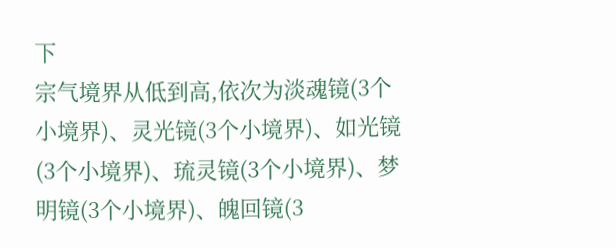下
宗气境界从低到高,依次为淡魂镜(3个小境界)、灵光镜(3个小境界)、如光镜(3个小境界)、琉灵镜(3个小境界)、梦明镜(3个小境界)、魄回镜(3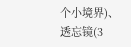个小境界)、透忘镜(3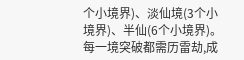个小境界)、淡仙境(3个小境界)、半仙(6个小境界)。每一境突破都需历雷劫,成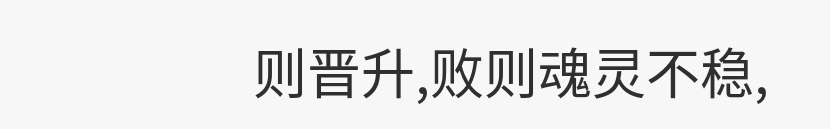则晋升,败则魂灵不稳,